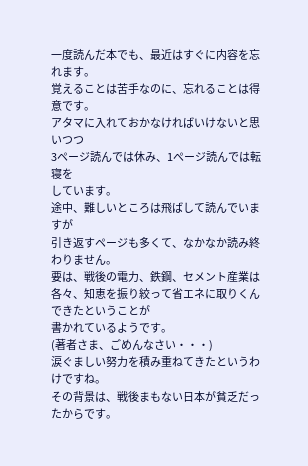一度読んだ本でも、最近はすぐに内容を忘れます。
覚えることは苦手なのに、忘れることは得意です。
アタマに入れておかなければいけないと思いつつ
3ページ読んでは休み、1ぺージ読んでは転寝を
しています。
途中、難しいところは飛ばして読んでいますが
引き返すページも多くて、なかなか読み終わりません。
要は、戦後の電力、鉄鋼、セメント産業は
各々、知恵を振り絞って省エネに取りくんできたということが
書かれているようです。
(著者さま、ごめんなさい・・・)
涙ぐましい努力を積み重ねてきたというわけですね。
その背景は、戦後まもない日本が貧乏だったからです。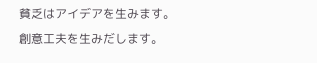貧乏はアイデアを生みます。
創意工夫を生みだします。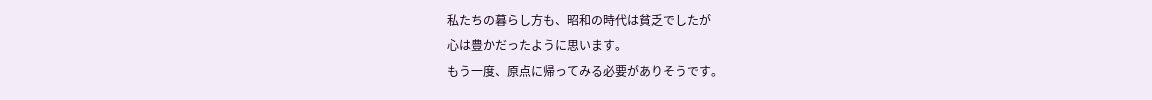私たちの暮らし方も、昭和の時代は貧乏でしたが
心は豊かだったように思います。
もう一度、原点に帰ってみる必要がありそうです。